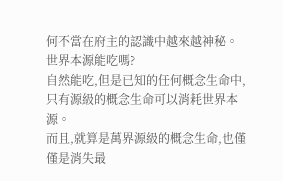何不當在府主的認識中越來越神秘。
世界本源能吃嗎?
自然能吃,但是已知的任何概念生命中,只有源級的概念生命可以消耗世界本源。
而且,就算是萬界源級的概念生命,也僅僅是消失最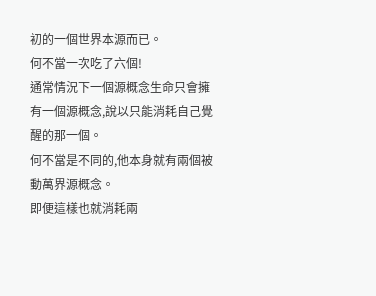初的一個世界本源而已。
何不當一次吃了六個!
通常情況下一個源概念生命只會擁有一個源概念,說以只能消耗自己覺醒的那一個。
何不當是不同的,他本身就有兩個被動萬界源概念。
即便這樣也就消耗兩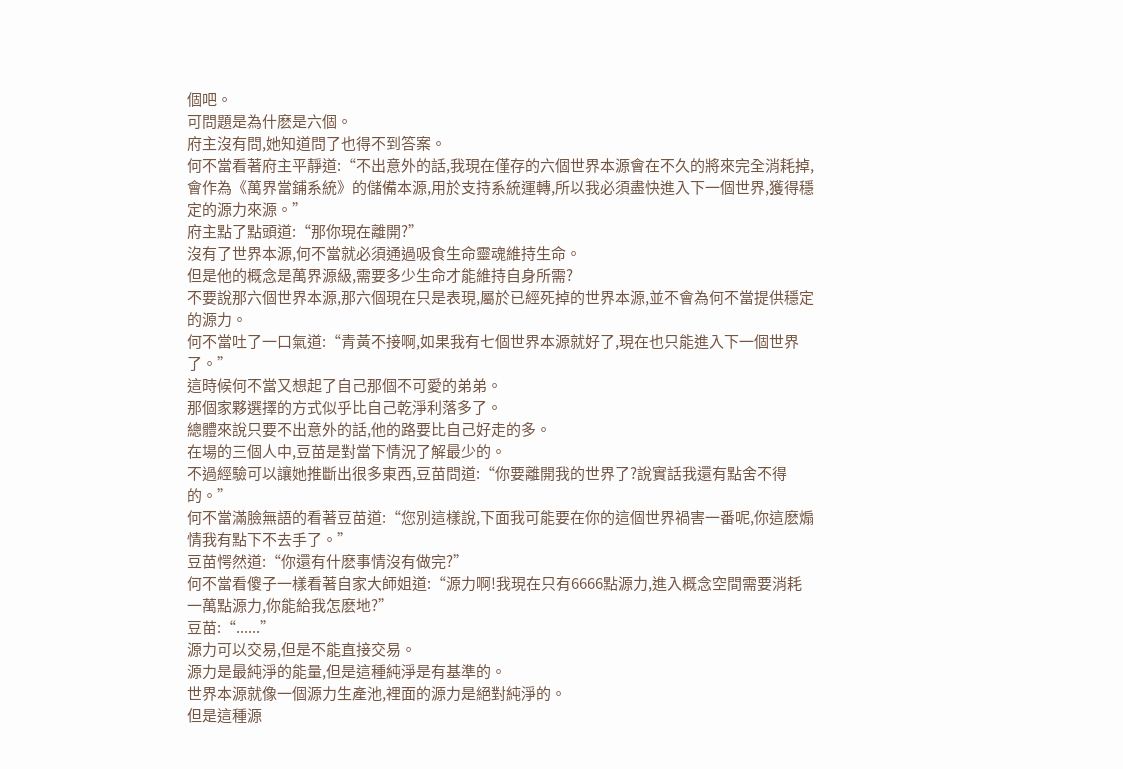個吧。
可問題是為什麽是六個。
府主沒有問,她知道問了也得不到答案。
何不當看著府主平靜道:“不出意外的話,我現在僅存的六個世界本源會在不久的將來完全消耗掉,會作為《萬界當鋪系統》的儲備本源,用於支持系統運轉,所以我必須盡快進入下一個世界,獲得穩定的源力來源。”
府主點了點頭道:“那你現在離開?”
沒有了世界本源,何不當就必須通過吸食生命靈魂維持生命。
但是他的概念是萬界源級,需要多少生命才能維持自身所需?
不要說那六個世界本源,那六個現在只是表現,屬於已經死掉的世界本源,並不會為何不當提供穩定的源力。
何不當吐了一口氣道:“青黃不接啊,如果我有七個世界本源就好了,現在也只能進入下一個世界了。”
這時候何不當又想起了自己那個不可愛的弟弟。
那個家夥選擇的方式似乎比自己乾淨利落多了。
總體來說只要不出意外的話,他的路要比自己好走的多。
在場的三個人中,豆苗是對當下情況了解最少的。
不過經驗可以讓她推斷出很多東西,豆苗問道:“你要離開我的世界了?說實話我還有點舍不得的。”
何不當滿臉無語的看著豆苗道:“您別這樣說,下面我可能要在你的這個世界禍害一番呢,你這麽煽情我有點下不去手了。”
豆苗愕然道:“你還有什麽事情沒有做完?”
何不當看傻子一樣看著自家大師姐道:“源力啊!我現在只有6666點源力,進入概念空間需要消耗一萬點源力,你能給我怎麽地?”
豆苗:“......”
源力可以交易,但是不能直接交易。
源力是最純淨的能量,但是這種純淨是有基準的。
世界本源就像一個源力生產池,裡面的源力是絕對純淨的。
但是這種源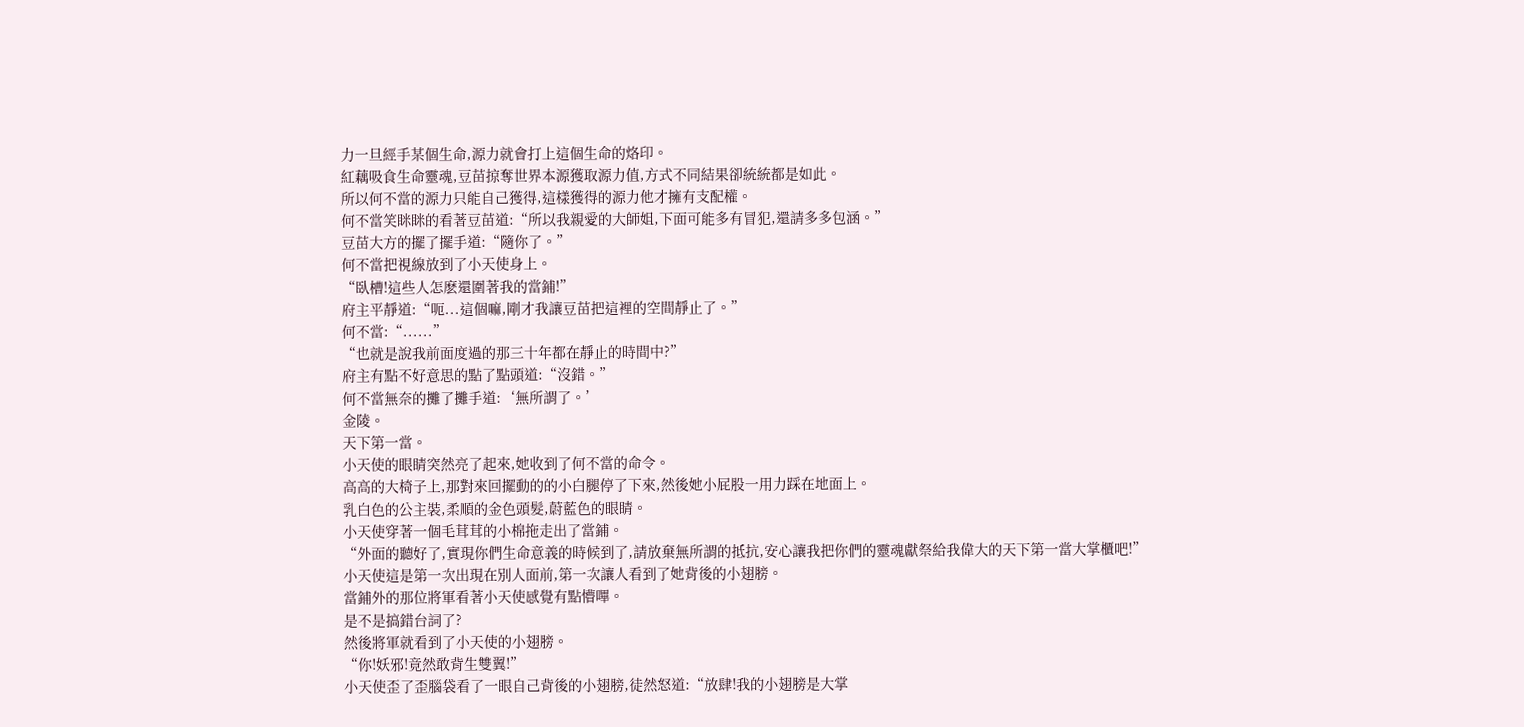力一旦經手某個生命,源力就會打上這個生命的烙印。
紅藕吸食生命靈魂,豆苗掠奪世界本源獲取源力值,方式不同結果卻統統都是如此。
所以何不當的源力只能自己獲得,這樣獲得的源力他才擁有支配權。
何不當笑眯眯的看著豆苗道:“所以我親愛的大師姐,下面可能多有冒犯,還請多多包涵。”
豆苗大方的擺了擺手道:“隨你了。”
何不當把視線放到了小天使身上。
“臥槽!這些人怎麽還圍著我的當鋪!”
府主平靜道:“呃...這個嘛,剛才我讓豆苗把這裡的空間靜止了。”
何不當:“......”
“也就是說我前面度過的那三十年都在靜止的時間中?”
府主有點不好意思的點了點頭道:“沒錯。”
何不當無奈的攤了攤手道:‘無所謂了。’
金陵。
天下第一當。
小天使的眼睛突然亮了起來,她收到了何不當的命令。
高高的大椅子上,那對來回擺動的的小白腿停了下來,然後她小屁股一用力踩在地面上。
乳白色的公主裝,柔順的金色頭髮,蔚藍色的眼睛。
小天使穿著一個毛茸茸的小棉拖走出了當鋪。
“外面的聽好了,實現你們生命意義的時候到了,請放棄無所謂的抵抗,安心讓我把你們的靈魂獻祭給我偉大的天下第一當大掌櫃吧!”
小天使這是第一次出現在別人面前,第一次讓人看到了她背後的小翅膀。
當鋪外的那位將軍看著小天使感覺有點懵嗶。
是不是搞錯台詞了?
然後將軍就看到了小天使的小翅膀。
“你!妖邪!竟然敢背生雙翼!”
小天使歪了歪腦袋看了一眼自己背後的小翅膀,徒然怒道:“放肆!我的小翅膀是大掌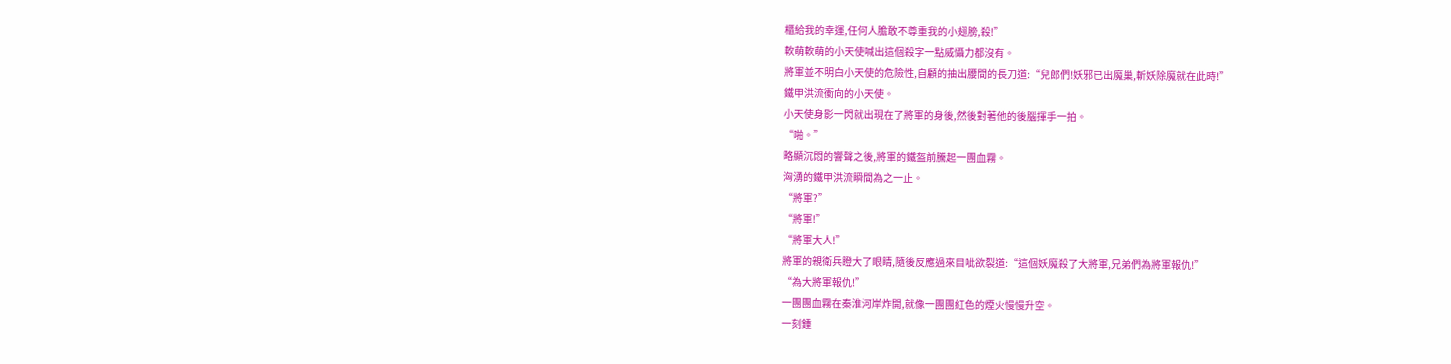櫃給我的幸運,任何人膽敢不尊重我的小翅膀,殺!”
軟萌軟萌的小天使喊出這個殺字一點威懾力都沒有。
將軍並不明白小天使的危險性,自顧的抽出腰間的長刀道:“兒郎們!妖邪已出魔巢,斬妖除魔就在此時!”
鐵甲洪流衝向的小天使。
小天使身影一閃就出現在了將軍的身後,然後對著他的後腦揮手一拍。
“啪。”
略顯沉悶的響聲之後,將軍的鐵盔前騰起一團血霧。
洶湧的鐵甲洪流瞬間為之一止。
“將軍?”
“將軍!”
“將軍大人!”
將軍的親衛兵瞪大了眼睛,隨後反應過來目呲欲裂道:“這個妖魔殺了大將軍,兄弟們為將軍報仇!”
“為大將軍報仇!”
一團團血霧在秦淮河岸炸開,就像一團團紅色的煙火慢慢升空。
一刻鍾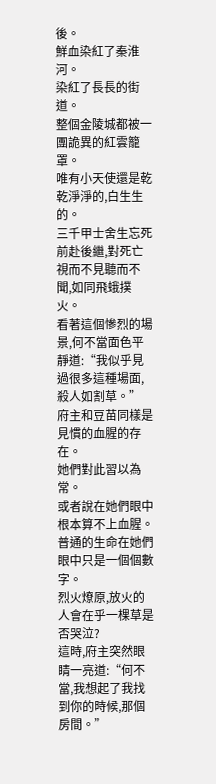後。
鮮血染紅了秦淮河。
染紅了長長的街道。
整個金陵城都被一團詭異的紅雲籠罩。
唯有小天使還是乾乾淨淨的,白生生的。
三千甲士舍生忘死前赴後繼,對死亡視而不見聽而不聞,如同飛蛾撲火。
看著這個慘烈的場景,何不當面色平靜道:“我似乎見過很多這種場面,殺人如割草。”
府主和豆苗同樣是見慣的血腥的存在。
她們對此習以為常。
或者說在她們眼中根本算不上血腥。
普通的生命在她們眼中只是一個個數字。
烈火燎原,放火的人會在乎一棵草是否哭泣?
這時,府主突然眼睛一亮道:“何不當,我想起了我找到你的時候,那個房間。”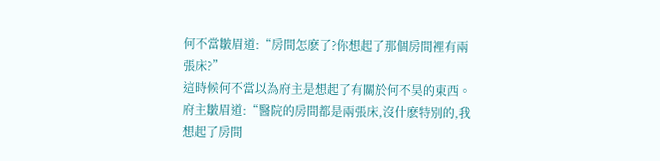何不當皺眉道:“房間怎麽了?你想起了那個房間裡有兩張床?”
這時候何不當以為府主是想起了有關於何不昊的東西。
府主皺眉道:“醫院的房間都是兩張床,沒什麽特別的,我想起了房間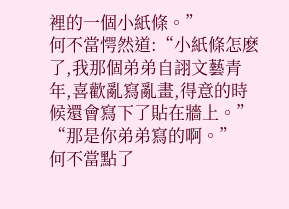裡的一個小紙條。”
何不當愕然道:“小紙條怎麽了,我那個弟弟自詡文藝青年,喜歡亂寫亂畫,得意的時候還會寫下了貼在牆上。”
“那是你弟弟寫的啊。”
何不當點了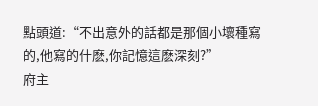點頭道:“不出意外的話都是那個小壞種寫的,他寫的什麽,你記憶這麽深刻?”
府主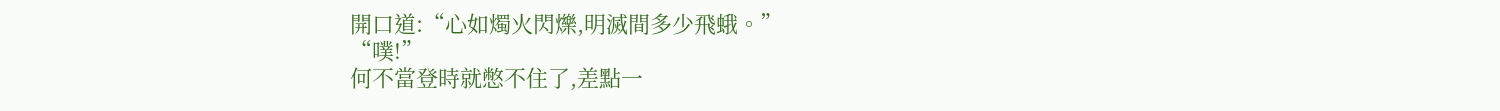開口道:“心如燭火閃爍,明滅間多少飛蛾。”
“噗!”
何不當登時就憋不住了,差點一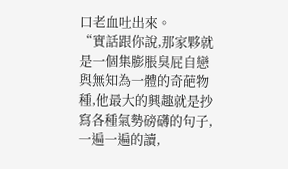口老血吐出來。
“實話跟你說,那家夥就是一個集膨脹臭屁自戀與無知為一體的奇葩物種,他最大的興趣就是抄寫各種氣勢磅礴的句子,一遍一遍的讀,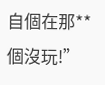自個在那**個沒玩!”